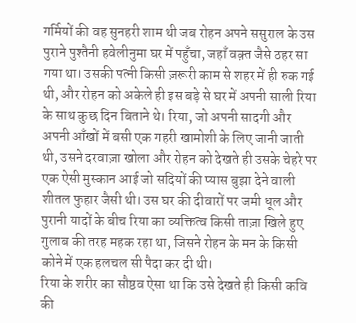गर्मियों की वह सुनहरी शाम थी जब रोहन अपने ससुराल के उस पुराने पुश्तैनी हवेलीनुमा घर में पहुँचा, जहाँ वक़्त जैसे ठहर सा गया था। उसकी पत्नी किसी ज़रूरी काम से शहर में ही रुक गई थी, और रोहन को अकेले ही इस बड़े से घर में अपनी साली रिया के साथ कुछ दिन बिताने थे। रिया, जो अपनी सादगी और अपनी आँखों में बसी एक गहरी खामोशी के लिए जानी जाती थी, उसने दरवाज़ा खोला और रोहन को देखते ही उसके चेहरे पर एक ऐसी मुस्कान आई जो सदियों की प्यास बुझा देने वाली शीतल फुहार जैसी थी। उस घर की दीवारों पर जमी धूल और पुरानी यादों के बीच रिया का व्यक्तित्व किसी ताज़ा खिले हुए गुलाब की तरह महक रहा था, जिसने रोहन के मन के किसी कोने में एक हलचल सी पैदा कर दी थी।
रिया के शरीर का सौष्ठव ऐसा था कि उसे देखते ही किसी कवि की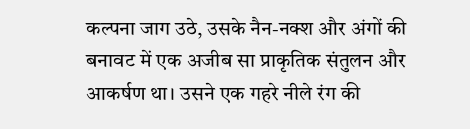कल्पना जाग उठे, उसके नैन-नक्श और अंगों की बनावट में एक अजीब सा प्राकृतिक संतुलन और आकर्षण था। उसने एक गहरे नीले रंग की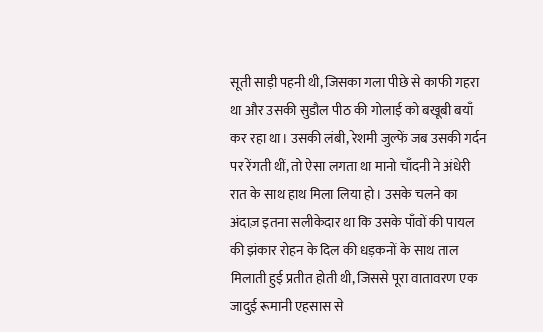सूती साड़ी पहनी थी, जिसका गला पीछे से काफी गहरा था और उसकी सुडौल पीठ की गोलाई को बखूबी बयाँ कर रहा था। उसकी लंबी, रेशमी जुल्फें जब उसकी गर्दन पर रेंगती थीं, तो ऐसा लगता था मानो चाँदनी ने अंधेरी रात के साथ हाथ मिला लिया हो। उसके चलने का अंदाज़ इतना सलीकेदार था कि उसके पाँवों की पायल की झंकार रोहन के दिल की धड़कनों के साथ ताल मिलाती हुई प्रतीत होती थी, जिससे पूरा वातावरण एक जादुई रूमानी एहसास से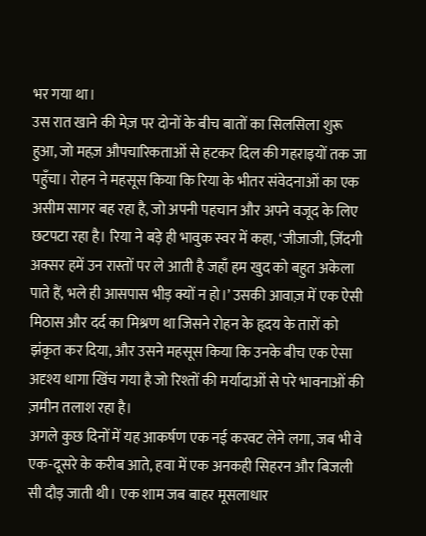भर गया था।
उस रात खाने की मेज़ पर दोनों के बीच बातों का सिलसिला शुरू हुआ, जो महज़ औपचारिकताओं से हटकर दिल की गहराइयों तक जा पहुँचा। रोहन ने महसूस किया कि रिया के भीतर संवेदनाओं का एक असीम सागर बह रहा है, जो अपनी पहचान और अपने वजूद के लिए छटपटा रहा है। रिया ने बड़े ही भावुक स्वर में कहा, ‘जीजाजी, ज़िंदगी अक्सर हमें उन रास्तों पर ले आती है जहाँ हम खुद को बहुत अकेला पाते हैं, भले ही आसपास भीड़ क्यों न हो।’ उसकी आवाज़ में एक ऐसी मिठास और दर्द का मिश्रण था जिसने रोहन के हृदय के तारों को झंकृत कर दिया, और उसने महसूस किया कि उनके बीच एक ऐसा अदृश्य धागा खिंच गया है जो रिश्तों की मर्यादाओं से परे भावनाओं की ज़मीन तलाश रहा है।
अगले कुछ दिनों में यह आकर्षण एक नई करवट लेने लगा, जब भी वे एक-दूसरे के करीब आते, हवा में एक अनकही सिहरन और बिजली सी दौड़ जाती थी। एक शाम जब बाहर मूसलाधार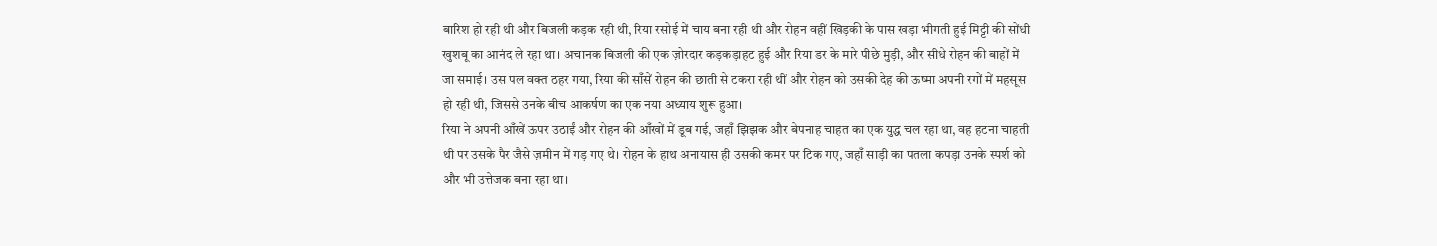बारिश हो रही थी और बिजली कड़क रही थी, रिया रसोई में चाय बना रही थी और रोहन वहीं खिड़की के पास खड़ा भीगती हुई मिट्टी की सोंधी खुशबू का आनंद ले रहा था। अचानक बिजली की एक ज़ोरदार कड़कड़ाहट हुई और रिया डर के मारे पीछे मुड़ी, और सीधे रोहन की बाहों में जा समाई। उस पल वक्त ठहर गया, रिया की साँसें रोहन की छाती से टकरा रही थीं और रोहन को उसकी देह की ऊष्मा अपनी रगों में महसूस हो रही थी, जिससे उनके बीच आकर्षण का एक नया अध्याय शुरू हुआ।
रिया ने अपनी आँखें ऊपर उठाईं और रोहन की आँखों में डूब गई, जहाँ झिझक और बेपनाह चाहत का एक युद्ध चल रहा था, वह हटना चाहती थी पर उसके पैर जैसे ज़मीन में गड़ गए थे। रोहन के हाथ अनायास ही उसकी कमर पर टिक गए, जहाँ साड़ी का पतला कपड़ा उनके स्पर्श को और भी उत्तेजक बना रहा था।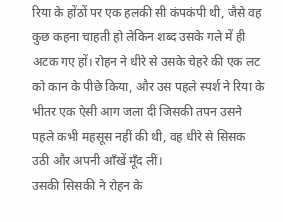रिया के होंठों पर एक हलकी सी कंपकंपी थी, जैसे वह कुछ कहना चाहती हो लेकिन शब्द उसके गले में ही अटक गए हों। रोहन ने धीरे से उसके चेहरे की एक लट को कान के पीछे किया, और उस पहले स्पर्श ने रिया के भीतर एक ऐसी आग जला दी जिसकी तपन उसने पहले कभी महसूस नहीं की थी, वह धीरे से सिसक उठी और अपनी आँखें मूँद लीं।
उसकी सिसकी ने रोहन के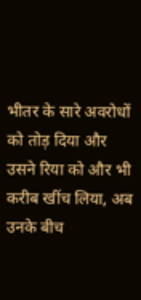भीतर के सारे अवरोधों को तोड़ दिया और उसने रिया को और भी करीब खींच लिया, अब उनके बीच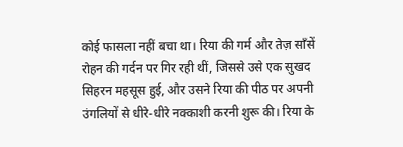कोई फासला नहीं बचा था। रिया की गर्म और तेज़ साँसें रोहन की गर्दन पर गिर रही थीं, जिससे उसे एक सुखद सिहरन महसूस हुई, और उसने रिया की पीठ पर अपनी उंगलियों से धीरे-धीरे नक्काशी करनी शुरू की। रिया के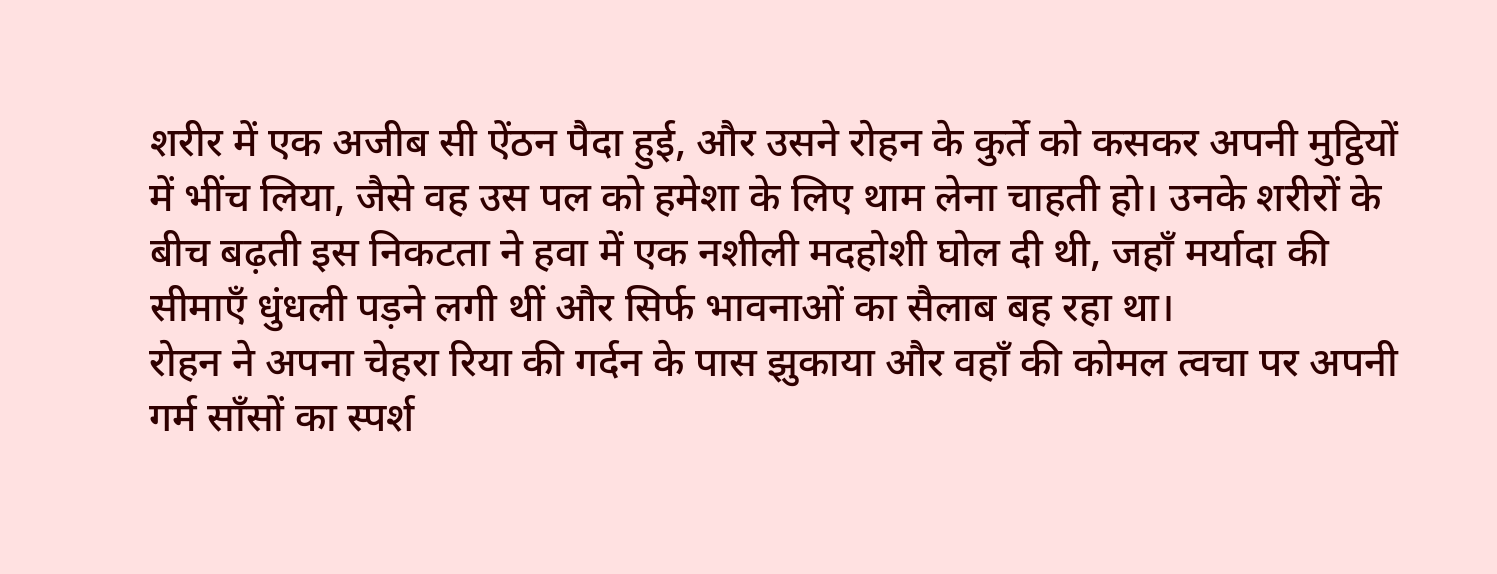शरीर में एक अजीब सी ऐंठन पैदा हुई, और उसने रोहन के कुर्ते को कसकर अपनी मुट्ठियों में भींच लिया, जैसे वह उस पल को हमेशा के लिए थाम लेना चाहती हो। उनके शरीरों के बीच बढ़ती इस निकटता ने हवा में एक नशीली मदहोशी घोल दी थी, जहाँ मर्यादा की सीमाएँ धुंधली पड़ने लगी थीं और सिर्फ भावनाओं का सैलाब बह रहा था।
रोहन ने अपना चेहरा रिया की गर्दन के पास झुकाया और वहाँ की कोमल त्वचा पर अपनी गर्म साँसों का स्पर्श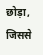छोड़ा, जिससे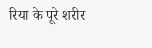रिया के पूरे शरीर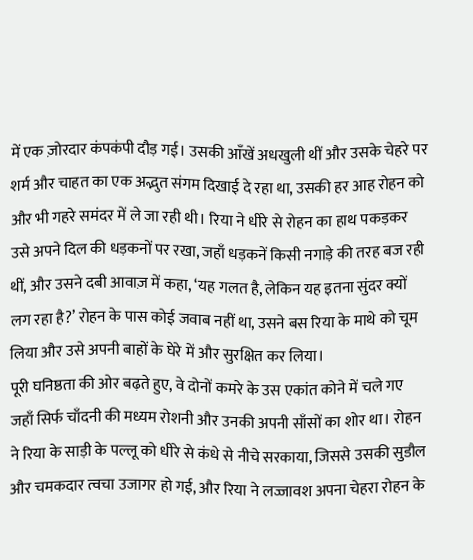में एक ज़ोरदार कंपकंपी दौड़ गई। उसकी आँखें अधखुली थीं और उसके चेहरे पर शर्म और चाहत का एक अद्भुत संगम दिखाई दे रहा था, उसकी हर आह रोहन को और भी गहरे समंदर में ले जा रही थी। रिया ने धीरे से रोहन का हाथ पकड़कर उसे अपने दिल की धड़कनों पर रखा, जहाँ धड़कनें किसी नगाड़े की तरह बज रही थीं, और उसने दबी आवाज़ में कहा, ‘यह गलत है, लेकिन यह इतना सुंदर क्यों लग रहा है?’ रोहन के पास कोई जवाब नहीं था, उसने बस रिया के माथे को चूम लिया और उसे अपनी बाहों के घेरे में और सुरक्षित कर लिया।
पूरी घनिष्ठता की ओर बढ़ते हुए, वे दोनों कमरे के उस एकांत कोने में चले गए जहाँ सिर्फ चाँदनी की मध्यम रोशनी और उनकी अपनी साँसों का शोर था। रोहन ने रिया के साड़ी के पल्लू को धीरे से कंधे से नीचे सरकाया, जिससे उसकी सुडौल और चमकदार त्वचा उजागर हो गई, और रिया ने लज्जावश अपना चेहरा रोहन के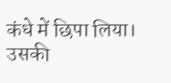कंधे में छिपा लिया। उसकी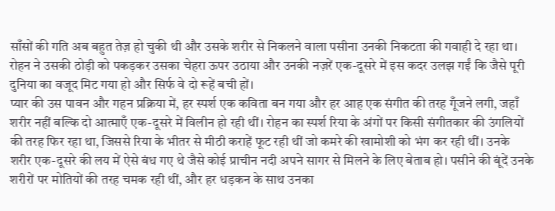साँसों की गति अब बहुत तेज़ हो चुकी थी और उसके शरीर से निकलने वाला पसीना उनकी निकटता की गवाही दे रहा था। रोहन ने उसकी ठोड़ी को पकड़कर उसका चेहरा ऊपर उठाया और उनकी नज़रें एक-दूसरे में इस कदर उलझ गईं कि जैसे पूरी दुनिया का वजूद मिट गया हो और सिर्फ वे दो रूहें बची हों।
प्यार की उस पावन और गहन प्रक्रिया में, हर स्पर्श एक कविता बन गया और हर आह एक संगीत की तरह गूँजने लगी, जहाँ शरीर नहीं बल्कि दो आत्माएँ एक-दूसरे में विलीन हो रही थीं। रोहन का स्पर्श रिया के अंगों पर किसी संगीतकार की उंगलियों की तरह फिर रहा था, जिससे रिया के भीतर से मीठी कराहें फूट रही थीं जो कमरे की खामोशी को भंग कर रही थीं। उनके शरीर एक-दूसरे की लय में ऐसे बंध गए थे जैसे कोई प्राचीन नदी अपने सागर से मिलने के लिए बेताब हो। पसीने की बूंदें उनके शरीरों पर मोतियों की तरह चमक रही थीं, और हर धड़कन के साथ उनका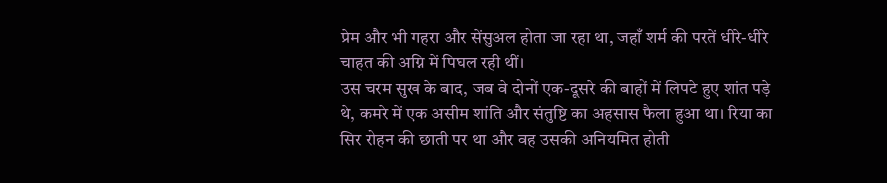प्रेम और भी गहरा और सेंसुअल होता जा रहा था, जहाँ शर्म की परतें धीरे-धीरे चाहत की अग्नि में पिघल रही थीं।
उस चरम सुख के बाद, जब वे दोनों एक-दूसरे की बाहों में लिपटे हुए शांत पड़े थे, कमरे में एक असीम शांति और संतुष्टि का अहसास फैला हुआ था। रिया का सिर रोहन की छाती पर था और वह उसकी अनियमित होती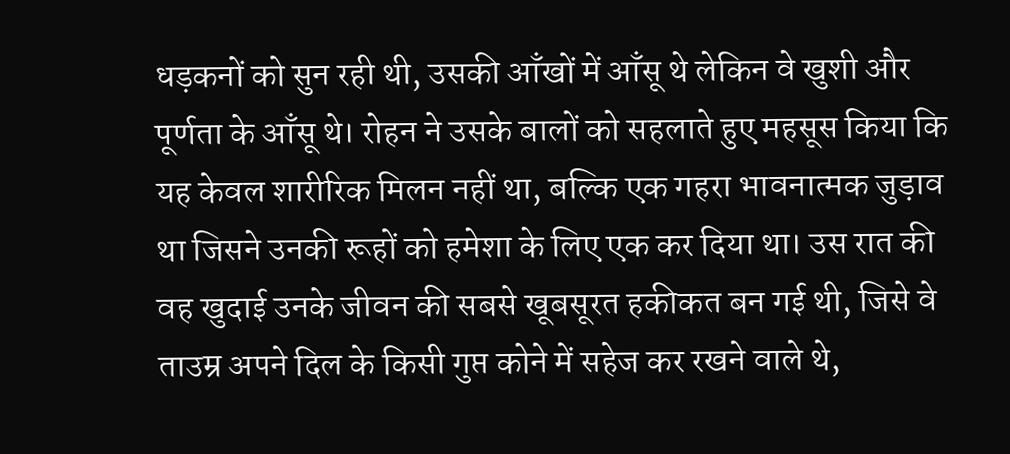धड़कनों को सुन रही थी, उसकी आँखों में आँसू थे लेकिन वे खुशी और पूर्णता के आँसू थे। रोहन ने उसके बालों को सहलाते हुए महसूस किया कि यह केवल शारीरिक मिलन नहीं था, बल्कि एक गहरा भावनात्मक जुड़ाव था जिसने उनकी रूहों को हमेशा के लिए एक कर दिया था। उस रात की वह खुदाई उनके जीवन की सबसे खूबसूरत हकीकत बन गई थी, जिसे वे ताउम्र अपने दिल के किसी गुप्त कोने में सहेज कर रखने वाले थे,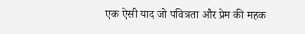एक ऐसी याद जो पवित्रता और प्रेम की महक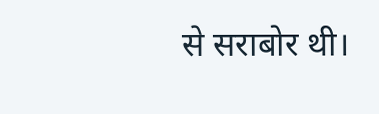से सराबोर थी।